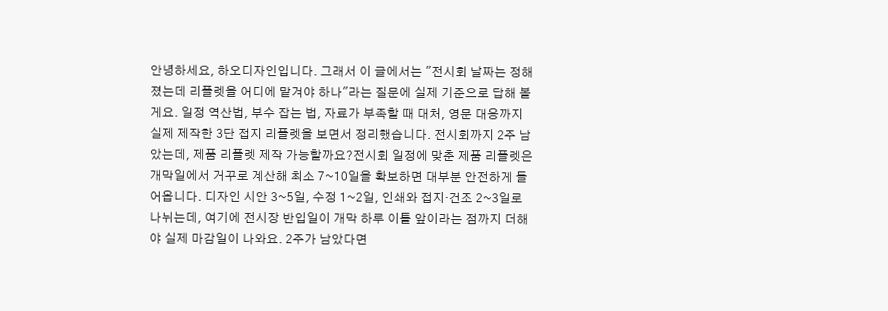안녕하세요, 하오디자인입니다. 그래서 이 글에서는 "전시회 날짜는 정해졌는데 리플렛을 어디에 맡겨야 하나"라는 질문에 실제 기준으로 답해 볼게요. 일정 역산법, 부수 잡는 법, 자료가 부족할 때 대처, 영문 대응까지 실제 제작한 3단 접지 리플렛을 보면서 정리했습니다. 전시회까지 2주 남았는데, 제품 리플렛 제작 가능할까요?전시회 일정에 맞춘 제품 리플렛은 개막일에서 거꾸로 계산해 최소 7~10일을 확보하면 대부분 안전하게 들어옵니다. 디자인 시안 3~5일, 수정 1~2일, 인쇄와 접지·건조 2~3일로 나뉘는데, 여기에 전시장 반입일이 개막 하루 이틀 앞이라는 점까지 더해야 실제 마감일이 나와요. 2주가 남았다면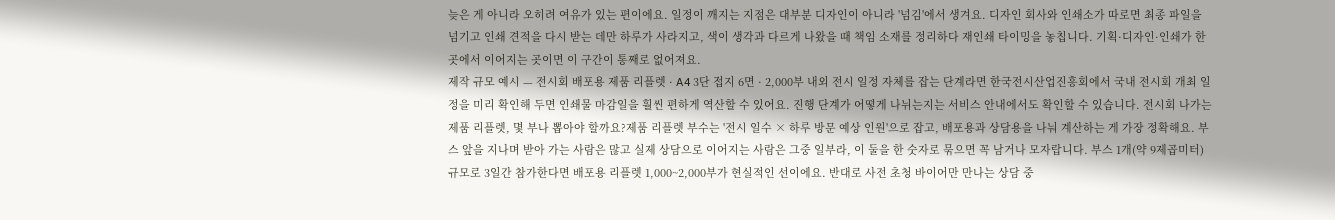늦은 게 아니라 오히려 여유가 있는 편이에요. 일정이 깨지는 지점은 대부분 디자인이 아니라 '넘김'에서 생겨요. 디자인 회사와 인쇄소가 따로면 최종 파일을 넘기고 인쇄 견적을 다시 받는 데만 하루가 사라지고, 색이 생각과 다르게 나왔을 때 책임 소재를 정리하다 재인쇄 타이밍을 놓칩니다. 기획·디자인·인쇄가 한 곳에서 이어지는 곳이면 이 구간이 통째로 없어져요.
제작 규모 예시 — 전시회 배포용 제품 리플렛 · A4 3단 접지 6면 · 2,000부 내외 전시 일정 자체를 잡는 단계라면 한국전시산업진흥회에서 국내 전시회 개최 일정을 미리 확인해 두면 인쇄물 마감일을 훨씬 편하게 역산할 수 있어요. 진행 단계가 어떻게 나뉘는지는 서비스 안내에서도 확인할 수 있습니다. 전시회 나가는 제품 리플렛, 몇 부나 뽑아야 할까요?제품 리플렛 부수는 '전시 일수 × 하루 방문 예상 인원'으로 잡고, 배포용과 상담용을 나눠 계산하는 게 가장 정확해요. 부스 앞을 지나며 받아 가는 사람은 많고 실제 상담으로 이어지는 사람은 그중 일부라, 이 둘을 한 숫자로 묶으면 꼭 남거나 모자랍니다. 부스 1개(약 9제곱미터) 규모로 3일간 참가한다면 배포용 리플렛 1,000~2,000부가 현실적인 선이에요. 반대로 사전 초청 바이어만 만나는 상담 중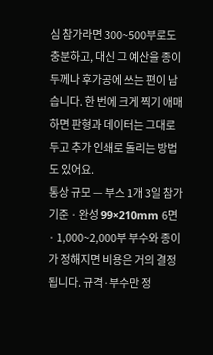심 참가라면 300~500부로도 충분하고, 대신 그 예산을 종이 두께나 후가공에 쓰는 편이 남습니다. 한 번에 크게 찍기 애매하면 판형과 데이터는 그대로 두고 추가 인쇄로 돌리는 방법도 있어요.
통상 규모 — 부스 1개 3일 참가 기준 · 완성 99×210mm 6면 · 1,000~2,000부 부수와 종이가 정해지면 비용은 거의 결정됩니다. 규격·부수만 정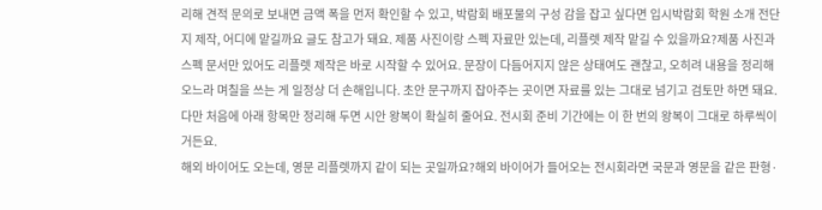리해 견적 문의로 보내면 금액 폭을 먼저 확인할 수 있고, 박람회 배포물의 구성 감을 잡고 싶다면 입시박람회 학원 소개 전단지 제작, 어디에 맡길까요 글도 참고가 돼요. 제품 사진이랑 스펙 자료만 있는데, 리플렛 제작 맡길 수 있을까요?제품 사진과 스펙 문서만 있어도 리플렛 제작은 바로 시작할 수 있어요. 문장이 다듬어지지 않은 상태여도 괜찮고, 오히려 내용을 정리해 오느라 며칠을 쓰는 게 일정상 더 손해입니다. 초안 문구까지 잡아주는 곳이면 자료를 있는 그대로 넘기고 검토만 하면 돼요. 다만 처음에 아래 항목만 정리해 두면 시안 왕복이 확실히 줄어요. 전시회 준비 기간에는 이 한 번의 왕복이 그대로 하루씩이거든요.
해외 바이어도 오는데, 영문 리플렛까지 같이 되는 곳일까요?해외 바이어가 들어오는 전시회라면 국문과 영문을 같은 판형·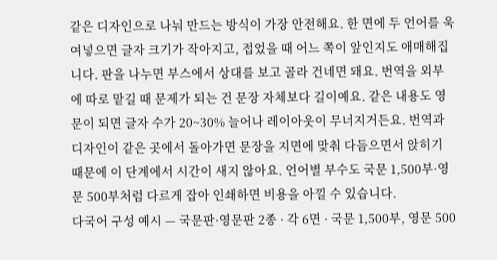같은 디자인으로 나눠 만드는 방식이 가장 안전해요. 한 면에 두 언어를 욱여넣으면 글자 크기가 작아지고, 접었을 때 어느 쪽이 앞인지도 애매해집니다. 판을 나누면 부스에서 상대를 보고 골라 건네면 돼요. 번역을 외부에 따로 맡길 때 문제가 되는 건 문장 자체보다 길이예요. 같은 내용도 영문이 되면 글자 수가 20~30% 늘어나 레이아웃이 무너지거든요. 번역과 디자인이 같은 곳에서 돌아가면 문장을 지면에 맞춰 다듬으면서 앉히기 때문에 이 단계에서 시간이 새지 않아요. 언어별 부수도 국문 1,500부·영문 500부처럼 다르게 잡아 인쇄하면 비용을 아낄 수 있습니다.
다국어 구성 예시 — 국문판·영문판 2종 · 각 6면 · 국문 1,500부, 영문 500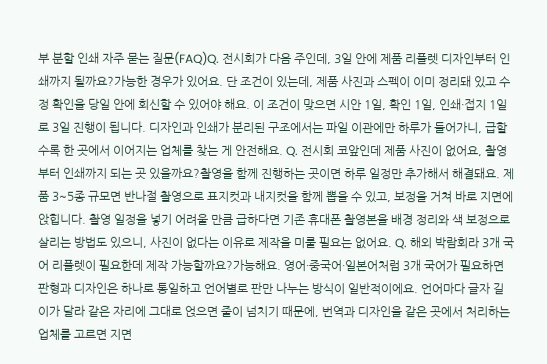부 분할 인쇄 자주 묻는 질문(FAQ)Q. 전시회가 다음 주인데, 3일 안에 제품 리플렛 디자인부터 인쇄까지 될까요?가능한 경우가 있어요. 단 조건이 있는데, 제품 사진과 스펙이 이미 정리돼 있고 수정 확인을 당일 안에 회신할 수 있어야 해요. 이 조건이 맞으면 시안 1일, 확인 1일, 인쇄·접지 1일로 3일 진행이 됩니다. 디자인과 인쇄가 분리된 구조에서는 파일 이관에만 하루가 들어가니, 급할수록 한 곳에서 이어지는 업체를 찾는 게 안전해요. Q. 전시회 코앞인데 제품 사진이 없어요, 촬영부터 인쇄까지 되는 곳 있을까요?촬영을 함께 진행하는 곳이면 하루 일정만 추가해서 해결돼요. 제품 3~5종 규모면 반나절 촬영으로 표지컷과 내지컷을 함께 뽑을 수 있고, 보정을 거쳐 바로 지면에 앉힙니다. 촬영 일정을 넣기 어려울 만큼 급하다면 기존 휴대폰 촬영본을 배경 정리와 색 보정으로 살리는 방법도 있으니, 사진이 없다는 이유로 제작을 미룰 필요는 없어요. Q. 해외 박람회라 3개 국어 리플렛이 필요한데 제작 가능할까요?가능해요. 영어·중국어·일본어처럼 3개 국어가 필요하면 판형과 디자인은 하나로 통일하고 언어별로 판만 나누는 방식이 일반적이에요. 언어마다 글자 길이가 달라 같은 자리에 그대로 얹으면 줄이 넘치기 때문에, 번역과 디자인을 같은 곳에서 처리하는 업체를 고르면 지면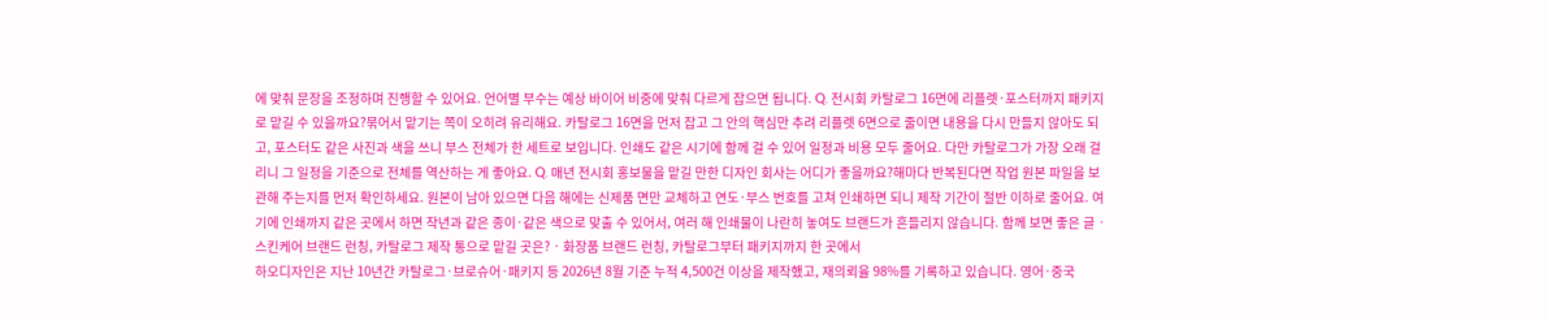에 맞춰 문장을 조정하며 진행할 수 있어요. 언어별 부수는 예상 바이어 비중에 맞춰 다르게 잡으면 됩니다. Q. 전시회 카탈로그 16면에 리플렛·포스터까지 패키지로 맡길 수 있을까요?묶어서 맡기는 쪽이 오히려 유리해요. 카탈로그 16면을 먼저 잡고 그 안의 핵심만 추려 리플렛 6면으로 줄이면 내용을 다시 만들지 않아도 되고, 포스터도 같은 사진과 색을 쓰니 부스 전체가 한 세트로 보입니다. 인쇄도 같은 시기에 함께 걸 수 있어 일정과 비용 모두 줄어요. 다만 카탈로그가 가장 오래 걸리니 그 일정을 기준으로 전체를 역산하는 게 좋아요. Q. 매년 전시회 홍보물을 맡길 만한 디자인 회사는 어디가 좋을까요?해마다 반복된다면 작업 원본 파일을 보관해 주는지를 먼저 확인하세요. 원본이 남아 있으면 다음 해에는 신제품 면만 교체하고 연도·부스 번호를 고쳐 인쇄하면 되니 제작 기간이 절반 이하로 줄어요. 여기에 인쇄까지 같은 곳에서 하면 작년과 같은 종이·같은 색으로 맞출 수 있어서, 여러 해 인쇄물이 나란히 놓여도 브랜드가 흔들리지 않습니다. 함께 보면 좋은 글 · 스킨케어 브랜드 런칭, 카탈로그 제작 통으로 맡길 곳은? · 화장품 브랜드 런칭, 카탈로그부터 패키지까지 한 곳에서
하오디자인은 지난 10년간 카탈로그·브로슈어·패키지 등 2026년 8월 기준 누적 4,500건 이상을 제작했고, 재의뢰율 98%를 기록하고 있습니다. 영어·중국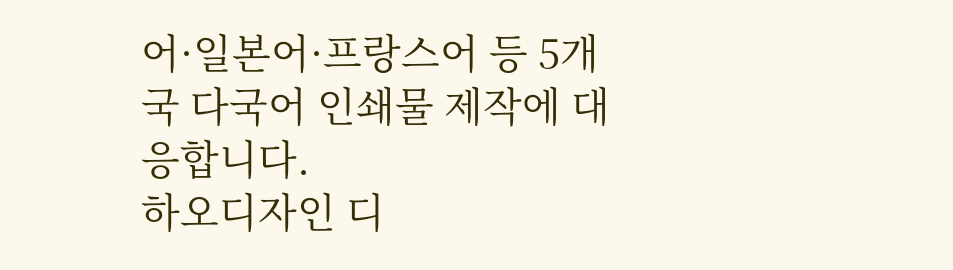어·일본어·프랑스어 등 5개국 다국어 인쇄물 제작에 대응합니다.
하오디자인 디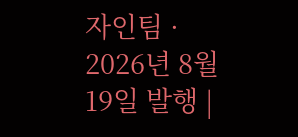자인팀 · 2026년 8월 19일 발행 |